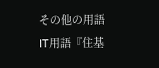その他の用語 IT用語『住基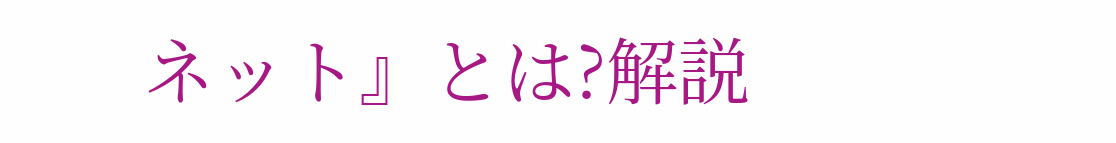ネット』とは?解説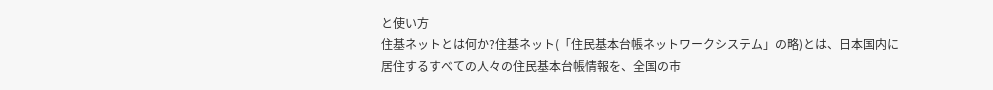と使い方
住基ネットとは何か?住基ネット(「住民基本台帳ネットワークシステム」の略)とは、日本国内に居住するすべての人々の住民基本台帳情報を、全国の市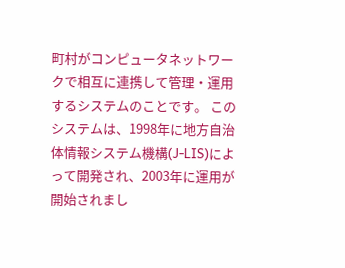町村がコンピュータネットワークで相互に連携して管理・運用するシステムのことです。 このシステムは、1998年に地方自治体情報システム機構(J-LIS)によって開発され、2003年に運用が開始されまし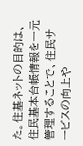た。住基ネットの目的は、住民基本台帳情報を一元管理することで、住民サービスの向上や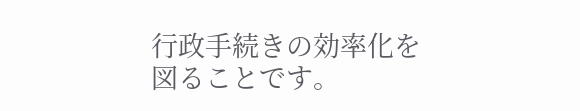行政手続きの効率化を図ることです。